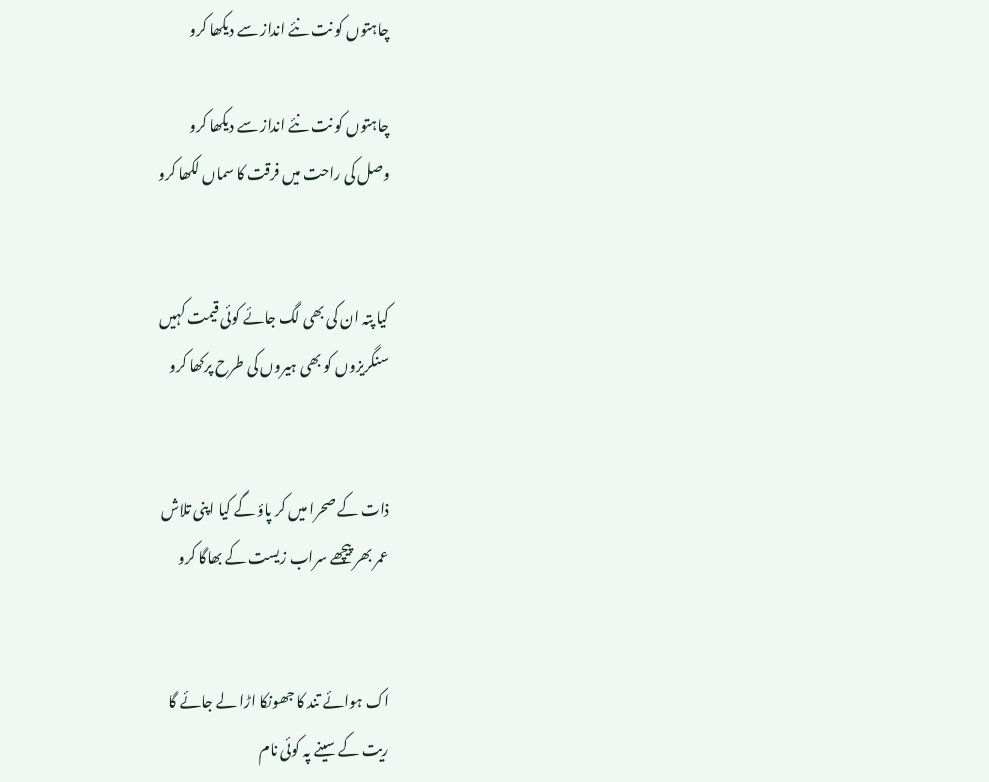چاہتوں کو نت نئے انداز سے دیکھا کرو

چاہتوں کو نت نئے انداز سے دیکھا کرو
وصل کی راحت میں فرقت کا سماں لکھا کرو


کیا پتہ ان کی بھی لگ جائے کوئی قیمت کہیں
سنگریزوں کو بھی ہیروں کی طرح پرکھا کرو


ذات کے صحرا میں کر پاؤ گے کیا اپنی تلاش
عمر بھر پیچھے سراب زیست کے بھاگا کرو


اک ہوائے تند کا جھونکا اڑا لے جائے گا
ریت کے سینے پہ کوئی نام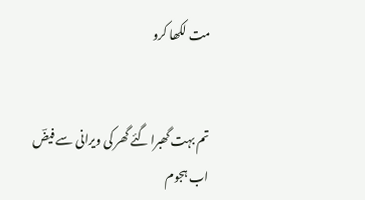مت لکھا کرو


تم بہت گھبرا گئے گھر کی ویرانی سے فیضؔ
اب ہجوم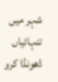شہر میں تنہائیاں ڈھونڈا کرو